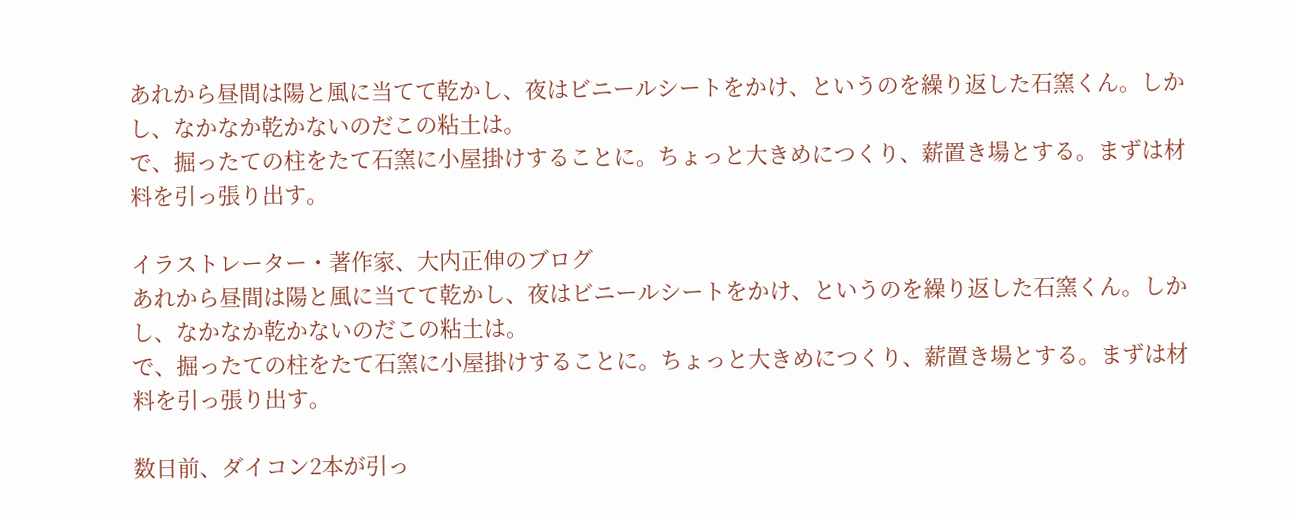あれから昼間は陽と風に当てて乾かし、夜はビニールシートをかけ、というのを繰り返した石窯くん。しかし、なかなか乾かないのだこの粘土は。
で、掘ったての柱をたて石窯に小屋掛けすることに。ちょっと大きめにつくり、薪置き場とする。まずは材料を引っ張り出す。

イラストレーター・著作家、大内正伸のブログ
あれから昼間は陽と風に当てて乾かし、夜はビニールシートをかけ、というのを繰り返した石窯くん。しかし、なかなか乾かないのだこの粘土は。
で、掘ったての柱をたて石窯に小屋掛けすることに。ちょっと大きめにつくり、薪置き場とする。まずは材料を引っ張り出す。

数日前、ダイコン2本が引っ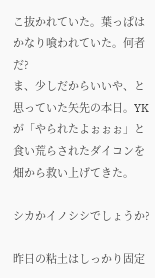こ抜かれていた。葉っぱはかなり喰われていた。何者だ?
ま、少しだからいいや、と思っていた矢先の本日。YKが「やられたよぉぉぉ」と食い荒らされたダイコンを畑から救い上げてきた。

シカかイノシシでしょうか?

昨日の粘土はしっかり固定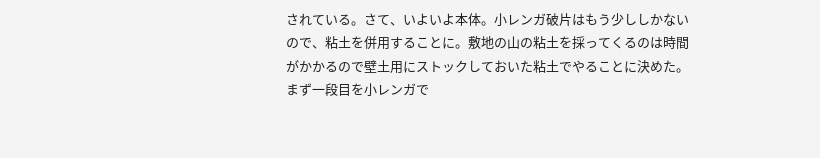されている。さて、いよいよ本体。小レンガ破片はもう少ししかないので、粘土を併用することに。敷地の山の粘土を採ってくるのは時間がかかるので壁土用にストックしておいた粘土でやることに決めた。まず一段目を小レンガで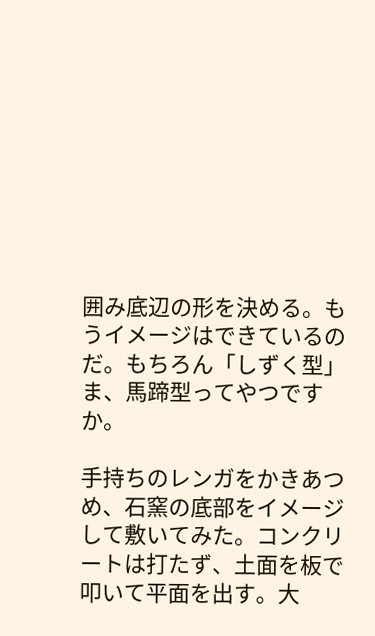囲み底辺の形を決める。もうイメージはできているのだ。もちろん「しずく型」ま、馬蹄型ってやつですか。

手持ちのレンガをかきあつめ、石窯の底部をイメージして敷いてみた。コンクリートは打たず、土面を板で叩いて平面を出す。大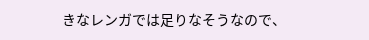きなレンガでは足りなそうなので、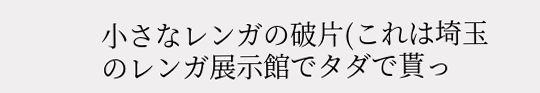小さなレンガの破片(これは埼玉のレンガ展示館でタダで貰っ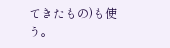てきたもの)も使う。